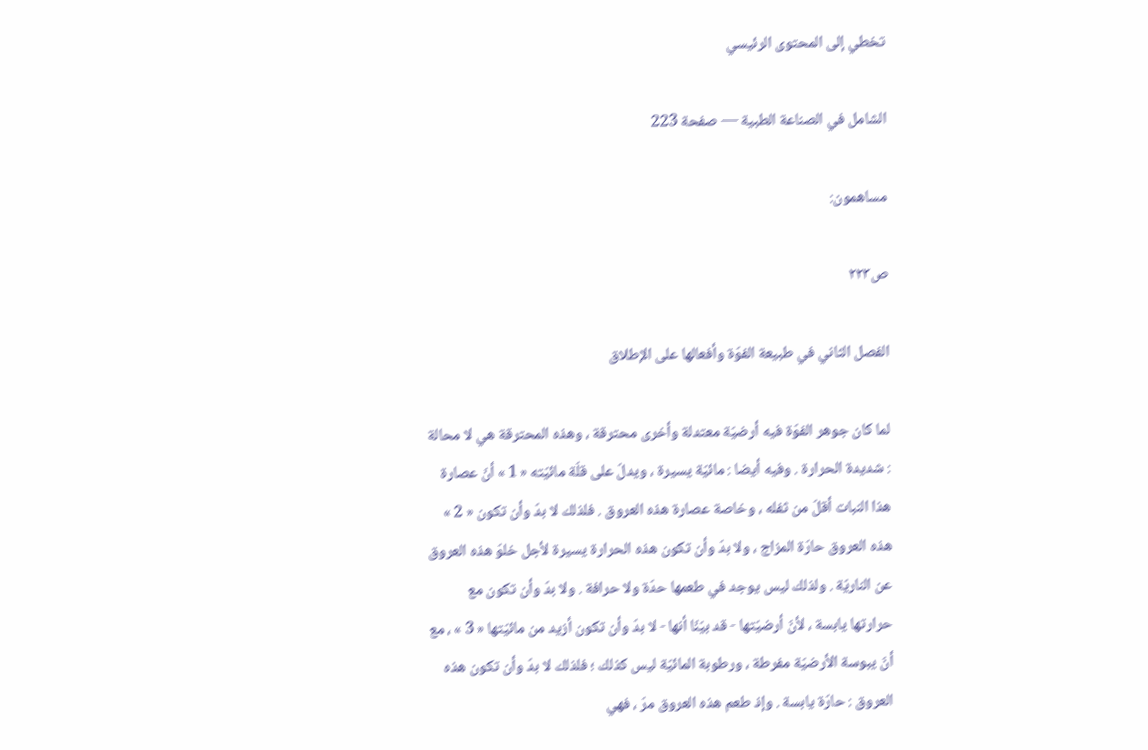تخطي إلى المحتوى الرئيسي

الشامل في الصناعة الطبية — صفحة 223

مساهمون:

ص٢٢٣

الفصل الثاني في طبيعة الفوّة وأفعالها على الإطلاق

لما كان جوهر الفوّة فيه أرضيّة معتدلة وأخرى محترقة ، وهذه المحترقة هي لا محالة : شديدة الحرارة . وفيه أيضا : مائيّة يسيرة ، ويدلّ على قلّة مائيّته « 1 » أنّ عصارة هذا النبات أقلّ من ثفله ، وخاصة عصارة هذه العروق . فلذلك لا بدّ وأن تكون « 2 » هذه العروق حارّة المزاج ، ولا بدّ وأن تكون هذه الحرارة يسيرة لأجل خلوّ هذه العروق عن الناريّة . ولذلك ليس يوجد في طعمها حدّة ولا حرافة . ولا بدّ وأن تكون مع حرارتها يابسة ، لأنّ أرضيّتها - قد بيّنّا أنها - لا بدّ وأن تكون أزيد من مائيّتها « 3 » ، مع أنّ يبوسة الأرضيّة مفرطة ، ورطوبة المائيّة ليس كذلك ؛ فلذلك لا بدّ وأن تكون هذه العروق : حارّة يابسة . وإذ طعم هذه العروق مرّ ، فهي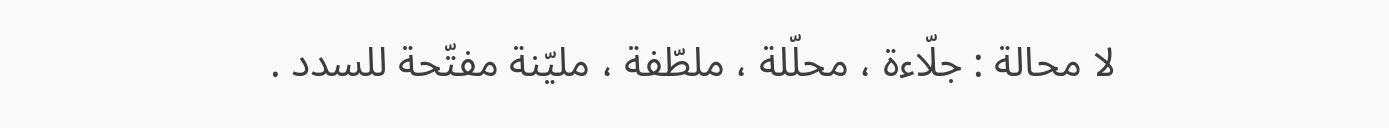لا محالة : جلّاءة ، محلّلة ، ملطّفة ، مليّنة مفتّحة للسدد .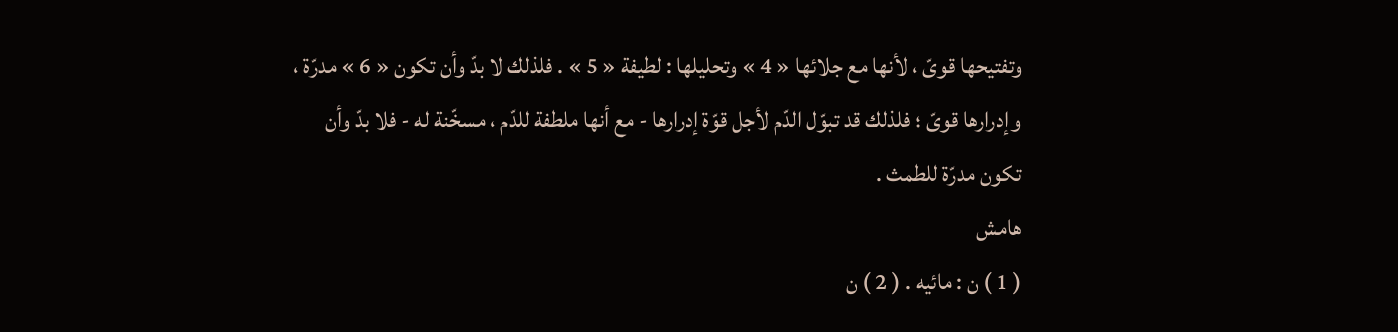وتفتيحها قوىّ ، لأنها مع جلائها « 4 » وتحليلها : لطيفة « 5 » . فلذلك لا بدّ وأن تكون « 6 » مدرّة ، وإدرارها قوىّ ؛ فلذلك قد تبوّل الدّم لأجل قوّة إدرارها - مع أنها ملطفة للدّم ، مسخّنة له - فلا بدّ وأن تكون مدرّة للطمث .
هامش
( 1 ) ن : مائيه . ( 2 ) ن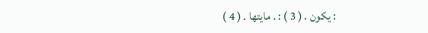: يكون . ( 3 ) : . مايتها . ( 4 )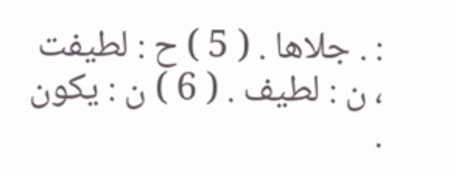: . جلاها . ( 5 ) ح : لطيفت ، ن : لطيف . ( 6 ) ن : يكون .